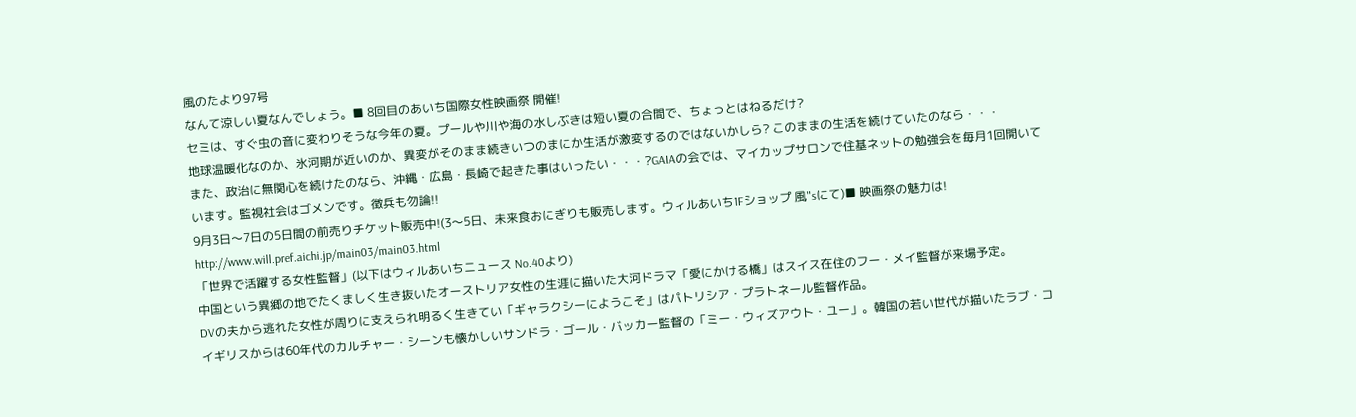風のたより97号
なんて涼しい夏なんでしょう。■ 8回目のあいち国際女性映画祭 開催!
セミは、すぐ虫の音に変わりそうな今年の夏。プールや川や海の水しぶきは短い夏の合間で、ちょっとはねるだけ?
地球温暖化なのか、氷河期が近いのか、異変がそのまま続きいつのまにか生活が激変するのではないかしら? このままの生活を続けていたのなら・・・
また、政治に無関心を続けたのなら、沖縄・広島・長崎で起きた事はいったい・・・?GAIAの会では、マイカップサロンで住基ネットの勉強会を毎月1回開いています。監視社会はゴメンです。徴兵も勿論!!
9月3日〜7日の5日間の前売りチケット販売中!(3〜5日、未来食おにぎりも販売します。ウィルあいち1Fショップ 風"sにて)■ 映画祭の魅力は!
http://www.will.pref.aichi.jp/main03/main03.html
「世界で活躍する女性監督」(以下はウィルあいちニュース No.40より)
中国という異郷の地でたくましく生き抜いたオーストリア女性の生涯に描いた大河ドラマ「愛にかける橋」はスイス在住のフー・メイ監督が来場予定。
DVの夫から逃れた女性が周りに支えられ明るく生きてい「ギャラクシーにようこそ」はパトリシア・プラトネール監督作品。
イギリスからは60年代のカルチャー・シーンも懐かしいサンドラ・ゴール・バッカー監督の「ミー・ウィズアウト・ユー」。韓国の若い世代が描いたラブ・コ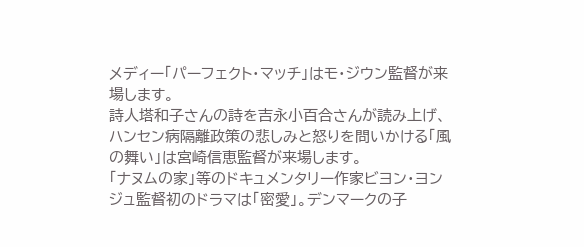メディー「パーフェクト・マッチ」はモ・ジウン監督が来場します。
詩人塔和子さんの詩を吉永小百合さんが読み上げ、ハンセン病隔離政策の悲しみと怒りを問いかける「風の舞い」は宮崎信恵監督が来場します。
「ナヌムの家」等のドキュメンタリー作家ビヨン・ヨンジュ監督初のドラマは「密愛」。デンマークの子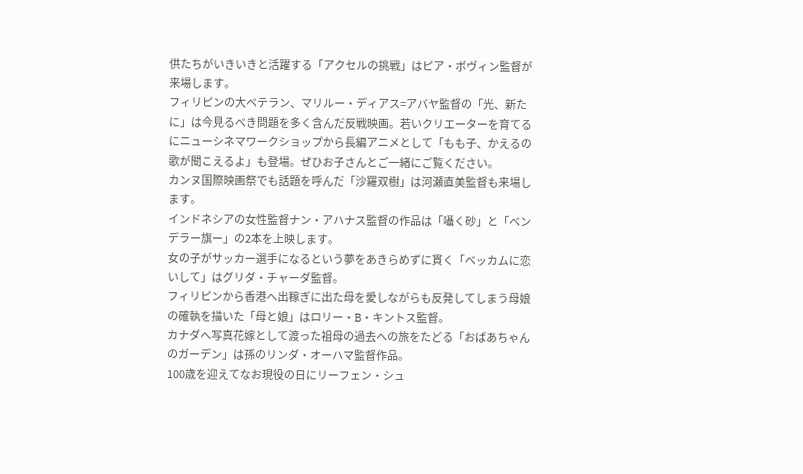供たちがいきいきと活躍する「アクセルの挑戦」はピア・ボヴィン監督が来場します。
フィリピンの大ベテラン、マリルー・ディアス=アバヤ監督の「光、新たに」は今見るべき問題を多く含んだ反戦映画。若いクリエーターを育てるにニューシネマワークショップから長編アニメとして「もも子、かえるの歌が聞こえるよ」も登場。ぜひお子さんとご一緒にご覧ください。
カンヌ国際映画祭でも話題を呼んだ「沙羅双樹」は河瀬直美監督も来場します。
インドネシアの女性監督ナン・アハナス監督の作品は「囁く砂」と「ベンデラー旗ー」の2本を上映します。
女の子がサッカー選手になるという夢をあきらめずに貫く「ベッカムに恋いして」はグリダ・チャーダ監督。
フィリピンから香港へ出稼ぎに出た母を愛しながらも反発してしまう母娘の確執を描いた「母と娘」はロリー・B・キントス監督。
カナダへ写真花嫁として渡った祖母の過去への旅をたどる「おばあちゃんのガーデン」は孫のリンダ・オーハマ監督作品。
100歳を迎えてなお現役の日にリーフェン・シュ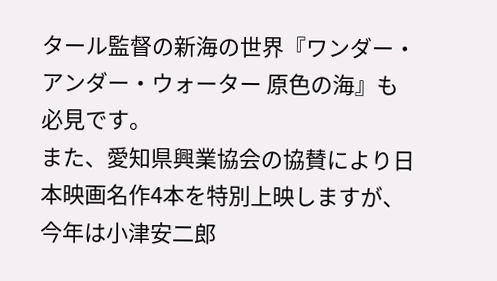タール監督の新海の世界『ワンダー・アンダー・ウォーター 原色の海』も必見です。
また、愛知県興業協会の協賛により日本映画名作4本を特別上映しますが、今年は小津安二郎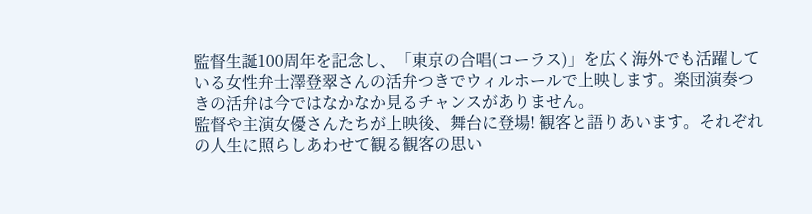監督生誕100周年を記念し、「東京の合唱(コーラス)」を広く海外でも活躍している女性弁士澤登翠さんの活弁つきでウィルホールで上映します。楽団演奏つきの活弁は今ではなかなか見るチャンスがありません。
監督や主演女優さんたちが上映後、舞台に登場! 観客と語りあいます。それぞれの人生に照らしあわせて観る観客の思い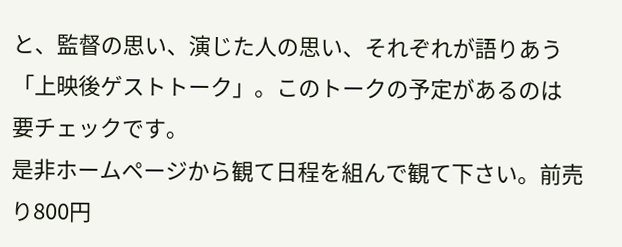と、監督の思い、演じた人の思い、それぞれが語りあう「上映後ゲストトーク」。このトークの予定があるのは 要チェックです。
是非ホームページから観て日程を組んで観て下さい。前売り800円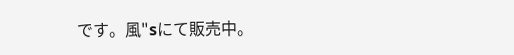です。風"sにて販売中。